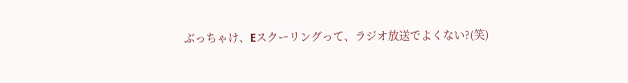ぶっちゃけ、Eスクーリングって、ラジオ放送でよくない?(笑)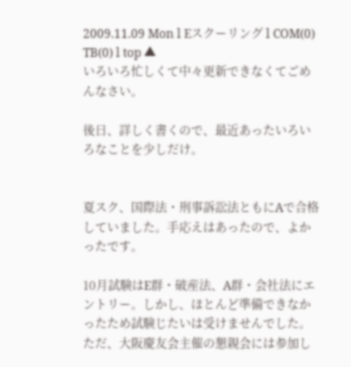2009.11.09 Mon l Eスクーリング l COM(0) TB(0) l top ▲
いろいろ忙しくて中々更新できなくてごめんなさい。

後日、詳しく書くので、最近あったいろいろなことを少しだけ。


夏スク、国際法・刑事訴訟法ともにAで合格していました。手応えはあったので、よかったです。

10月試験はE群・破産法、A群・会社法にエントリー。しかし、ほとんど準備できなかったため試験じたいは受けませんでした。ただ、大阪慶友会主催の懇親会には参加し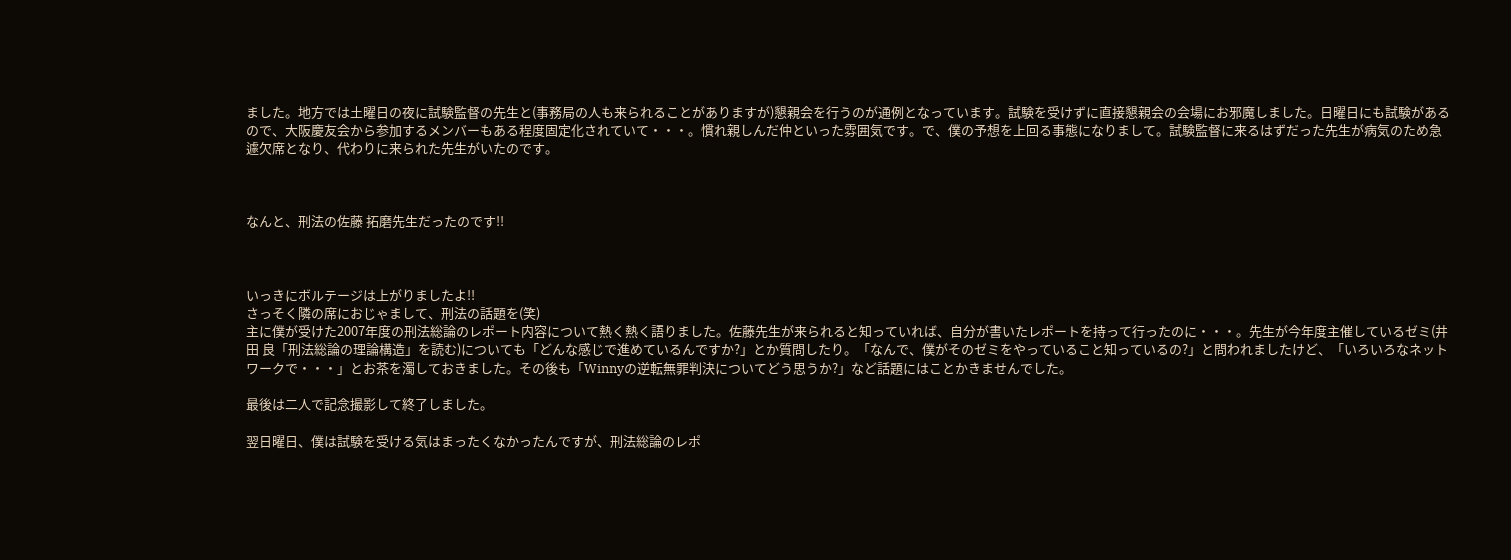ました。地方では土曜日の夜に試験監督の先生と(事務局の人も来られることがありますが)懇親会を行うのが通例となっています。試験を受けずに直接懇親会の会場にお邪魔しました。日曜日にも試験があるので、大阪慶友会から参加するメンバーもある程度固定化されていて・・・。慣れ親しんだ仲といった雰囲気です。で、僕の予想を上回る事態になりまして。試験監督に来るはずだった先生が病気のため急遽欠席となり、代わりに来られた先生がいたのです。



なんと、刑法の佐藤 拓磨先生だったのです!!



いっきにボルテージは上がりましたよ!!
さっそく隣の席におじゃまして、刑法の話題を(笑)
主に僕が受けた2007年度の刑法総論のレポート内容について熱く熱く語りました。佐藤先生が来られると知っていれば、自分が書いたレポートを持って行ったのに・・・。先生が今年度主催しているゼミ(井田 良「刑法総論の理論構造」を読む)についても「どんな感じで進めているんですか?」とか質問したり。「なんで、僕がそのゼミをやっていること知っているの?」と問われましたけど、「いろいろなネットワークで・・・」とお茶を濁しておきました。その後も「Winnyの逆転無罪判決についてどう思うか?」など話題にはことかきませんでした。

最後は二人で記念撮影して終了しました。

翌日曜日、僕は試験を受ける気はまったくなかったんですが、刑法総論のレポ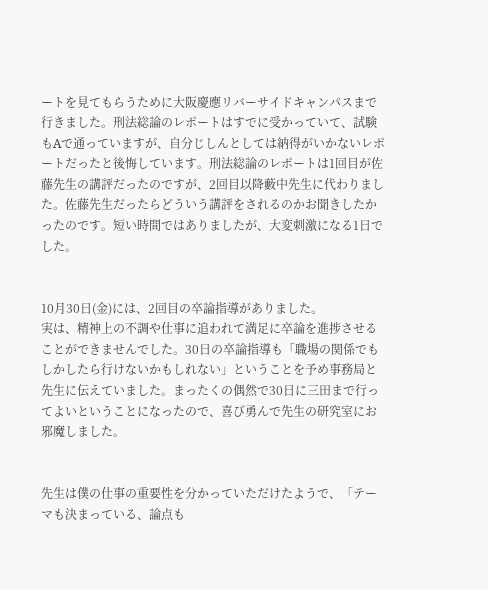ートを見てもらうために大阪慶應リバーサイドキャンパスまで行きました。刑法総論のレポートはすでに受かっていて、試験もAで通っていますが、自分じしんとしては納得がいかないレポートだったと後悔しています。刑法総論のレポートは1回目が佐藤先生の講評だったのですが、2回目以降藪中先生に代わりました。佐藤先生だったらどういう講評をされるのかお聞きしたかったのです。短い時間ではありましたが、大変刺激になる1日でした。


10月30日(金)には、2回目の卒論指導がありました。
実は、精神上の不調や仕事に追われて満足に卒論を進捗させることができませんでした。30日の卒論指導も「職場の関係でもしかしたら行けないかもしれない」ということを予め事務局と先生に伝えていました。まったくの偶然で30日に三田まで行ってよいということになったので、喜び勇んで先生の研究室にお邪魔しました。


先生は僕の仕事の重要性を分かっていただけたようで、「テーマも決まっている、論点も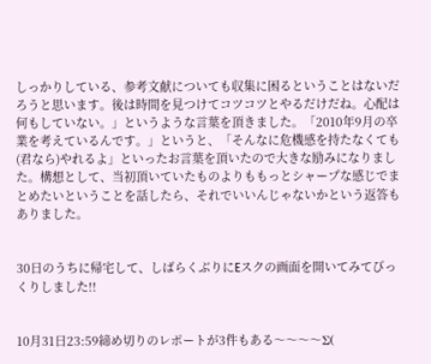しっかりしている、参考文献についても収集に困るということはないだろうと思います。後は時間を見つけてコツコツとやるだけだね。心配は何もしていない。」というような言葉を頂きました。「2010年9月の卒業を考えているんです。」というと、「そんなに危機感を持たなくても(君なら)やれるよ」といったお言葉を頂いたので大きな励みになりました。構想として、当初頂いていたものよりももっとシャープな感じでまとめたいということを話したら、それでいいんじゃないかという返答もありました。


30日のうちに帰宅して、しばらくぶりにEスクの画面を開いてみてびっくりしました!!


10月31日23:59締め切りのレポートが3件もある〜〜〜〜Σ(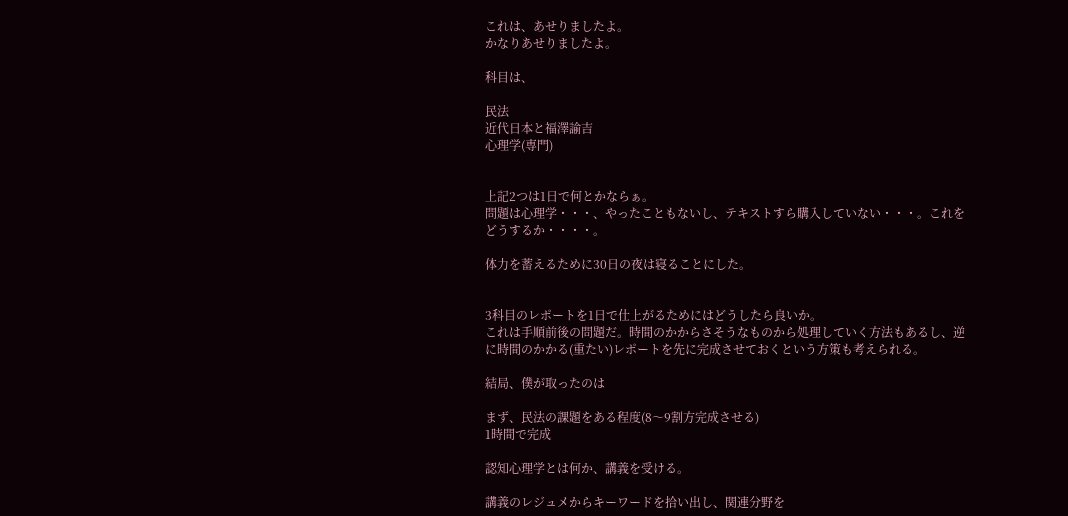これは、あせりましたよ。
かなりあせりましたよ。

科目は、

民法
近代日本と福澤諭吉
心理学(専門)


上記2つは1日で何とかならぁ。
問題は心理学・・・、やったこともないし、テキストすら購入していない・・・。これをどうするか・・・・。

体力を蓄えるために30日の夜は寝ることにした。


3科目のレポートを1日で仕上がるためにはどうしたら良いか。
これは手順前後の問題だ。時間のかからさそうなものから処理していく方法もあるし、逆に時間のかかる(重たい)レポートを先に完成させておくという方策も考えられる。

結局、僕が取ったのは

まず、民法の課題をある程度(8〜9割方完成させる)
1時間で完成

認知心理学とは何か、講義を受ける。

講義のレジュメからキーワードを拾い出し、関連分野を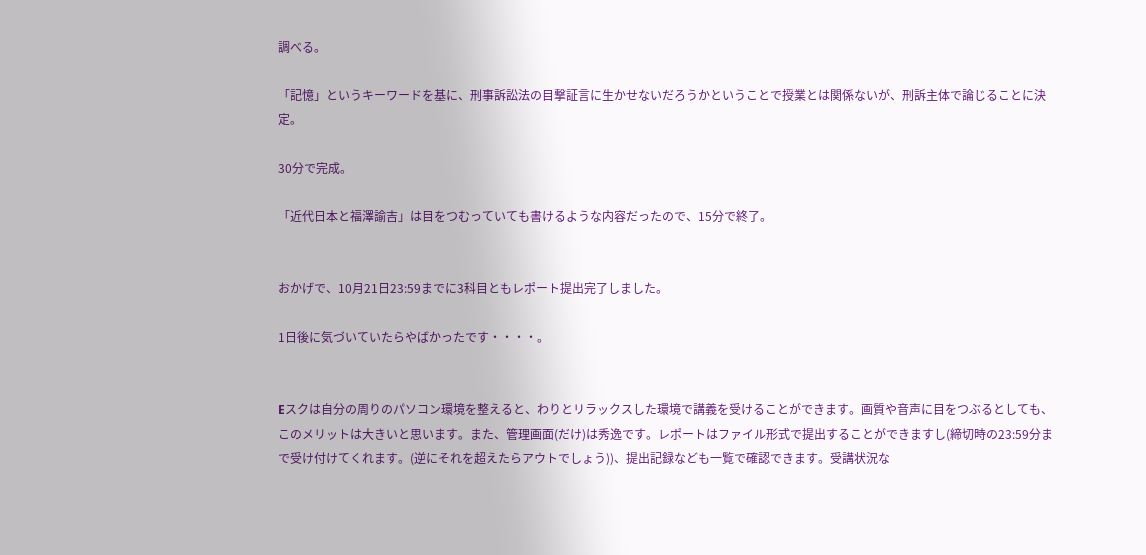調べる。

「記憶」というキーワードを基に、刑事訴訟法の目撃証言に生かせないだろうかということで授業とは関係ないが、刑訴主体で論じることに決定。

30分で完成。

「近代日本と福澤諭吉」は目をつむっていても書けるような内容だったので、15分で終了。


おかげで、10月21日23:59までに3科目ともレポート提出完了しました。

1日後に気づいていたらやばかったです・・・・。


Eスクは自分の周りのパソコン環境を整えると、わりとリラックスした環境で講義を受けることができます。画質や音声に目をつぶるとしても、このメリットは大きいと思います。また、管理画面(だけ)は秀逸です。レポートはファイル形式で提出することができますし(締切時の23:59分まで受け付けてくれます。(逆にそれを超えたらアウトでしょう))、提出記録なども一覧で確認できます。受講状況な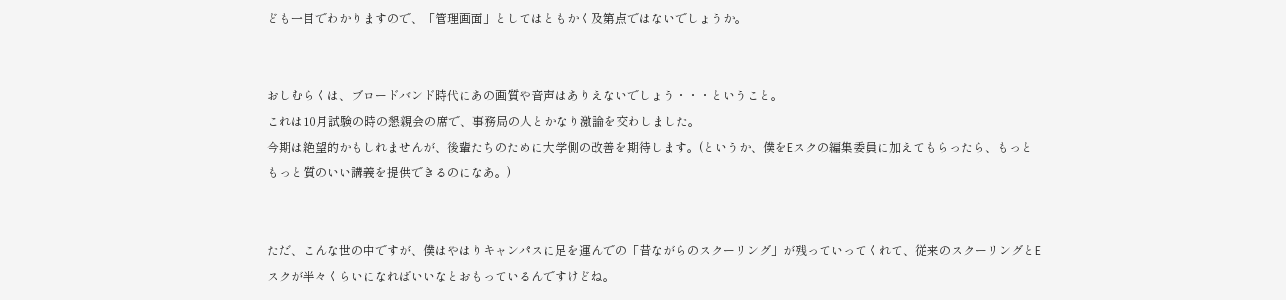ども一目でわかりますので、「管理画面」としてはともかく及第点ではないでしょうか。


おしむらくは、ブロードバンド時代にあの画質や音声はありえないでしょう・・・ということ。
これは10月試験の時の懇親会の席で、事務局の人とかなり激論を交わしました。
今期は絶望的かもしれませんが、後輩たちのために大学側の改善を期待します。(というか、僕をEスクの編集委員に加えてもらったら、もっともっと質のいい講義を提供できるのになあ。)


ただ、こんな世の中ですが、僕はやはりキャンパスに足を運んでの「昔ながらのスクーリング」が残っていってくれて、従来のスクーリングとEスクが半々くらいになればいいなとおもっているんですけどね。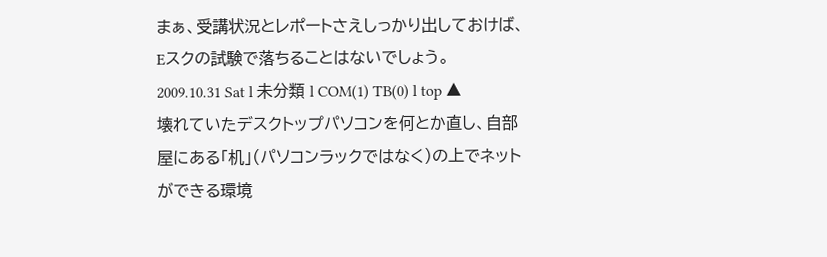まぁ、受講状況とレポートさえしっかり出しておけば、Eスクの試験で落ちることはないでしょう。
2009.10.31 Sat l 未分類 l COM(1) TB(0) l top ▲
壊れていたデスクトップパソコンを何とか直し、自部屋にある「机」(パソコンラックではなく)の上でネットができる環境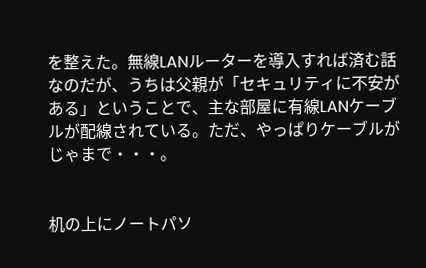を整えた。無線LANルーターを導入すれば済む話なのだが、うちは父親が「セキュリティに不安がある」ということで、主な部屋に有線LANケーブルが配線されている。ただ、やっぱりケーブルがじゃまで・・・。


机の上にノートパソ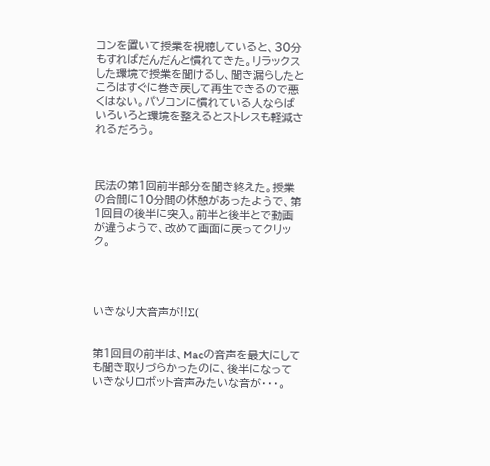コンを置いて授業を視聴していると、30分もすればだんだんと慣れてきた。リラックスした環境で授業を聞けるし、聞き漏らしたところはすぐに巻き戻して再生できるので悪くはない。パソコンに慣れている人ならばいろいろと環境を整えるとストレスも軽減されるだろう。



民法の第1回前半部分を聞き終えた。授業の合間に10分間の休憩があったようで、第1回目の後半に突入。前半と後半とで動画が違うようで、改めて画面に戻ってクリック。




いきなり大音声が!!Σ(


第1回目の前半は、Macの音声を最大にしても聞き取りづらかったのに、後半になっていきなりロボット音声みたいな音が・・・。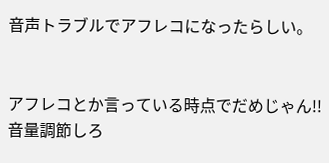音声トラブルでアフレコになったらしい。


アフレコとか言っている時点でだめじゃん!!音量調節しろ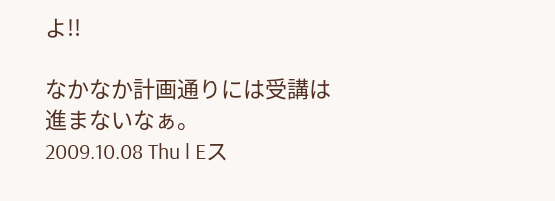よ!!

なかなか計画通りには受講は進まないなぁ。
2009.10.08 Thu l Eス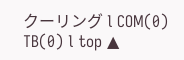クーリング l COM(0) TB(0) l top ▲